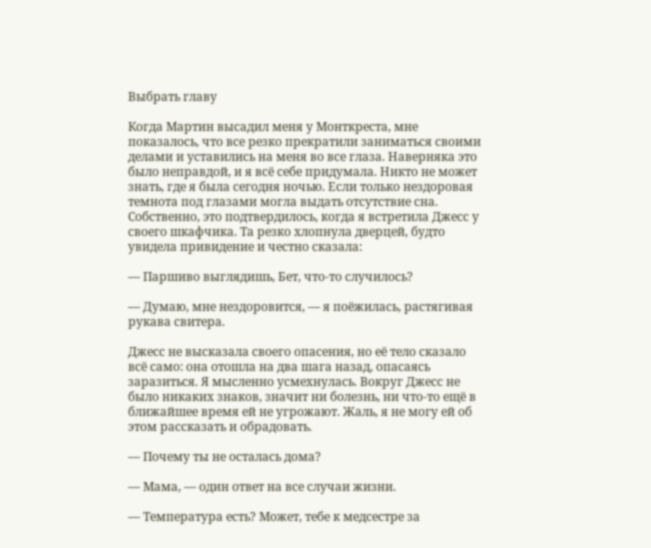Выбрать главу

Когда Мартин высадил меня у Монткреста, мне показалось, что все резко прекратили заниматься своими делами и уставились на меня во все глаза. Наверняка это было неправдой, и я всё себе придумала. Никто не может знать, где я была сегодня ночью. Если только нездоровая темнота под глазами могла выдать отсутствие сна. Собственно, это подтвердилось, когда я встретила Джесс у своего шкафчика. Та резко хлопнула дверцей, будто увидела привидение и честно сказала:

— Паршиво выглядишь, Бет, что-то случилось?

— Думаю, мне нездоровится, — я поёжилась, растягивая рукава свитера.

Джесс не высказала своего опасения, но её тело сказало всё само: она отошла на два шага назад, опасаясь заразиться. Я мысленно усмехнулась. Вокруг Джесс не было никаких знаков, значит ни болезнь, ни что-то ещё в ближайшее время ей не угрожают. Жаль, я не могу ей об этом рассказать и обрадовать.

— Почему ты не осталась дома?

— Мама, — один ответ на все случаи жизни.

— Температура есть? Может, тебе к медсестре за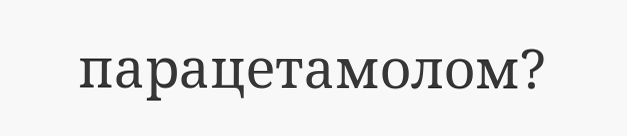парацетамолом?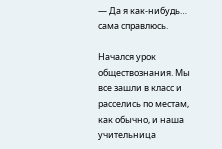— Да я как-нибудь… сама справлюсь.

Начался урок обществознания. Мы все зашли в класс и расселись по местам, как обычно, и наша учительница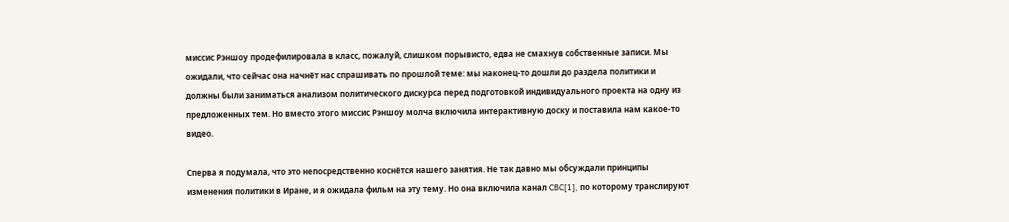миссис Рэншоу продефилировала в класс, пожалуй, слишком порывисто, едва не смахнув собственные записи. Мы ожидали, что сейчас она начнёт нас спрашивать по прошлой теме: мы наконец-то дошли до раздела политики и должны были заниматься анализом политического дискурса перед подготовкой индивидуального проекта на одну из предложенных тем. Но вместо этого миссис Рэншоу молча включила интерактивную доску и поставила нам какое-то видео.

Сперва я подумала, что это непосредственно коснётся нашего занятия. Не так давно мы обсуждали принципы изменения политики в Иране, и я ожидала фильм на эту тему. Но она включила канал CBC[1], по которому транслируют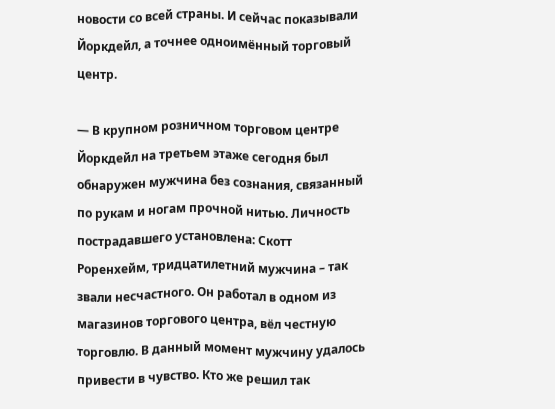новости со всей страны. И сейчас показывали Йоркдейл, а точнее одноимённый торговый центр.

— В крупном розничном торговом центре Йоркдейл на третьем этаже сегодня был обнаружен мужчина без сознания, связанный по рукам и ногам прочной нитью. Личность пострадавшего установлена: Скотт Роренхейм, тридцатилетний мужчина – так звали несчастного. Он работал в одном из магазинов торгового центра, вёл честную торговлю. В данный момент мужчину удалось привести в чувство. Кто же решил так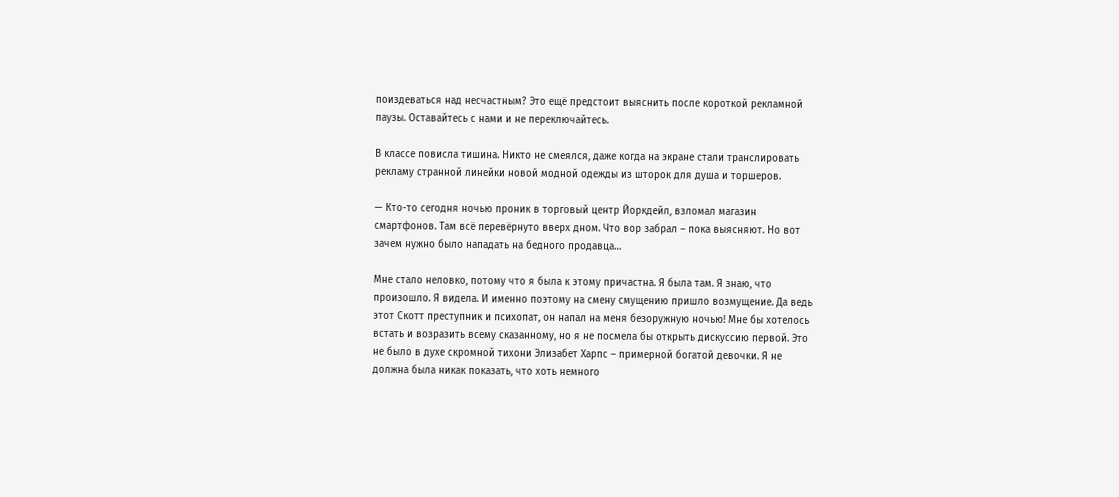поиздеваться над несчастным? Это ещё предстоит выяснить после короткой рекламной паузы. Оставайтесь с нами и не переключайтесь.

В классе повисла тишина. Никто не смеялся, даже когда на экране стали транслировать рекламу странной линейки новой модной одежды из шторок для душа и торшеров.

— Кто-то сегодня ночью проник в торговый центр Йоркдейл, взломал магазин смартфонов. Там всё перевёрнуто вверх дном. Что вор забрал – пока выясняют. Но вот зачем нужно было нападать на бедного продавца…

Мне стало неловко, потому что я была к этому причастна. Я была там. Я знаю, что произошло. Я видела. И именно поэтому на смену смущению пришло возмущение. Да ведь этот Скотт преступник и психопат, он напал на меня безоружную ночью! Мне бы хотелось встать и возразить всему сказанному, но я не посмела бы открыть дискуссию первой. Это не было в духе скромной тихони Элизабет Харпс – примерной богатой девочки. Я не должна была никак показать, что хоть немного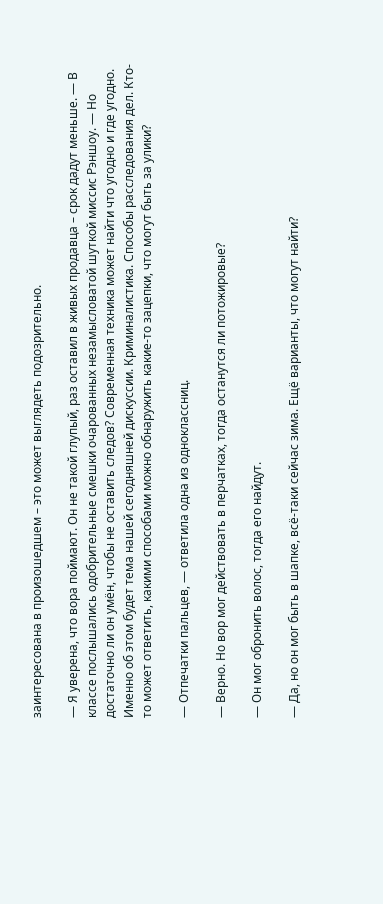заинтересована в произошедшем – это может выглядеть подозрительно.

— Я уверена, что вора поймают. Он не такой глупый, раз оставил в живых продавца – срок дадут меньше. — В классе послышались одобрительные смешки очарованных незамысловатой шуткой миссис Рэншоу. — Но достаточно ли он умён, чтобы не оставить следов? Современная техника может найти что угодно и где угодно. Именно об этом будет тема нашей сегодняшней дискуссии. Криминалистика. Способы расследования дел. Кто-то может ответить, какими способами можно обнаружить какие-то зацепки, что могут быть за улики?

— Отпечатки пальцев, — ответила одна из одноклассниц.

— Верно. Но вор мог действовать в перчатках, тогда останутся ли потожировые?

— Он мог обронить волос, тогда его найдут.

— Да, но он мог быть в шапке, всё-таки сейчас зима. Ещё варианты, что могут найти?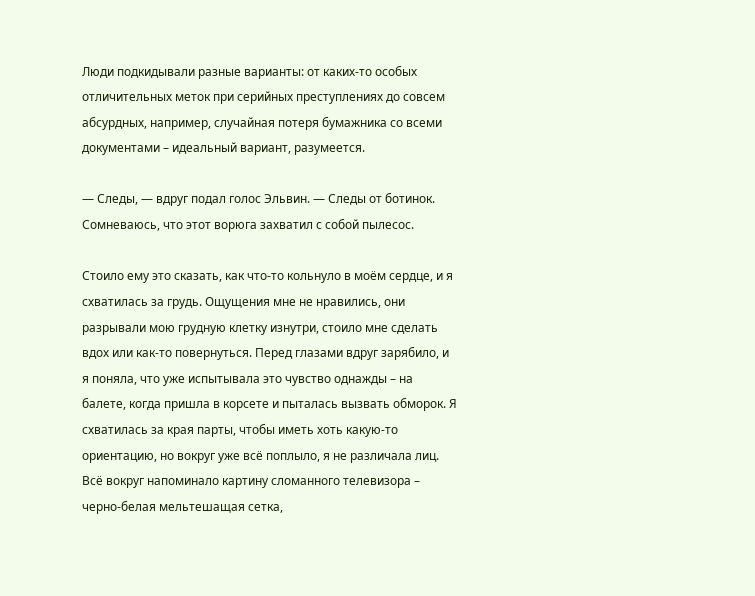Люди подкидывали разные варианты: от каких-то особых отличительных меток при серийных преступлениях до совсем абсурдных, например, случайная потеря бумажника со всеми документами – идеальный вариант, разумеется.

— Следы, — вдруг подал голос Эльвин. — Следы от ботинок. Сомневаюсь, что этот ворюга захватил с собой пылесос.

Стоило ему это сказать, как что-то кольнуло в моём сердце, и я схватилась за грудь. Ощущения мне не нравились, они разрывали мою грудную клетку изнутри, стоило мне сделать вдох или как-то повернуться. Перед глазами вдруг зарябило, и я поняла, что уже испытывала это чувство однажды – на балете, когда пришла в корсете и пыталась вызвать обморок. Я схватилась за края парты, чтобы иметь хоть какую-то ориентацию, но вокруг уже всё поплыло, я не различала лиц. Всё вокруг напоминало картину сломанного телевизора – черно-белая мельтешащая сетка,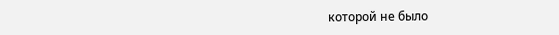которой не было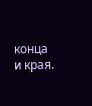конца и края.